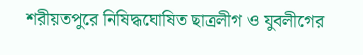শরীয়তপুরে নিষিদ্ধঘোষিত ছাত্রলীগ ও যুবলীগের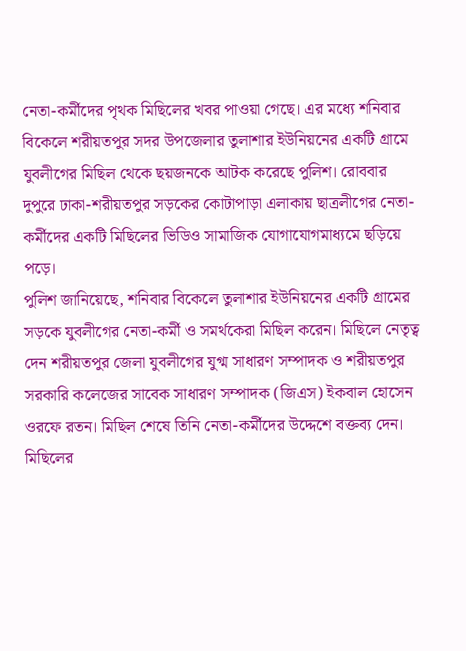নেতা-কর্মীদের পৃথক মিছিলের খবর পাওয়া গেছে। এর মধ্যে শনিবার বিকেলে শরীয়তপুর সদর উপজেলার তুলাশার ইউনিয়নের একটি গ্রামে যুবলীগের মিছিল থেকে ছয়জনকে আটক করেছে পুলিশ। রোববার দুপুরে ঢাকা-শরীয়তপুর সড়কের কোটাপাড়া এলাকায় ছাত্রলীগের নেতা-কর্মীদের একটি মিছিলের ভিডিও সামাজিক যোগাযোগমাধ্যমে ছড়িয়ে পড়ে।
পুলিশ জানিয়েছে, শনিবার বিকেলে তুলাশার ইউনিয়নের একটি গ্রামের সড়কে যুবলীগের নেতা-কর্মী ও সমর্থকেরা মিছিল করেন। মিছিলে নেতৃত্ব দেন শরীয়তপুর জেলা যুবলীগের যুগ্ম সাধারণ সম্পাদক ও শরীয়তপুর সরকারি কলেজের সাবেক সাধারণ সম্পাদক (জিএস) ইকবাল হোসেন ওরফে রতন। মিছিল শেষে তিনি নেতা-কর্মীদের উদ্দেশে বক্তব্য দেন।
মিছিলের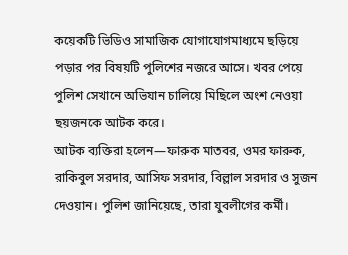কয়েকটি ভিডিও সামাজিক যোগাযোগমাধ্যমে ছড়িয়ে পড়ার পর বিষয়টি পুলিশের নজরে আসে। খবর পেয়ে পুলিশ সেখানে অভিযান চালিয়ে মিছিলে অংশ নেওয়া ছয়জনকে আটক করে।
আটক ব্যক্তিরা হলেন—ফারুক মাতবর, ওমর ফারুক, রাকিবুল সরদার, আসিফ সরদার, বিল্লাল সরদার ও সুজন দেওয়ান। পুলিশ জানিয়েছে, তারা যুবলীগের কর্মী।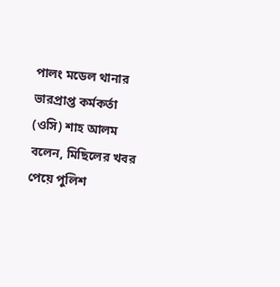পালং মডেল থানার ভারপ্রাপ্ত কর্মকর্তা (ওসি) শাহ আলম বলেন, মিছিলের খবর পেয়ে পুলিশ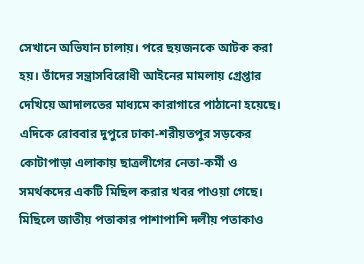সেখানে অভিযান চালায়। পরে ছয়জনকে আটক করা হয়। তাঁদের সন্ত্রাসবিরোধী আইনের মামলায় গ্রেপ্তার দেখিয়ে আদালতের মাধ্যমে কারাগারে পাঠানো হয়েছে।
এদিকে রোববার দুপুরে ঢাকা-শরীয়তপুর সড়কের কোটাপাড়া এলাকায় ছাত্রলীগের নেতা-কর্মী ও সমর্থকদের একটি মিছিল করার খবর পাওয়া গেছে। মিছিলে জাতীয় পতাকার পাশাপাশি দলীয় পতাকাও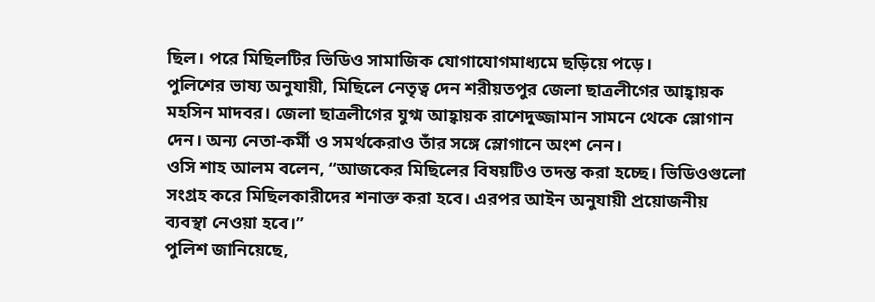ছিল। পরে মিছিলটির ভিডিও সামাজিক যোগাযোগমাধ্যমে ছড়িয়ে পড়ে।
পুলিশের ভাষ্য অনুযায়ী, মিছিলে নেতৃত্ব দেন শরীয়তপুর জেলা ছাত্রলীগের আহ্বায়ক মহসিন মাদবর। জেলা ছাত্রলীগের যুগ্ম আহ্বায়ক রাশেদুজ্জামান সামনে থেকে স্লোগান দেন। অন্য নেতা-কর্মী ও সমর্থকেরাও তাঁর সঙ্গে স্লোগানে অংশ নেন।
ওসি শাহ আলম বলেন, “আজকের মিছিলের বিষয়টিও তদন্ত করা হচ্ছে। ভিডিওগুলো সংগ্রহ করে মিছিলকারীদের শনাক্ত করা হবে। এরপর আইন অনুযায়ী প্রয়োজনীয় ব্যবস্থা নেওয়া হবে।”
পুলিশ জানিয়েছে,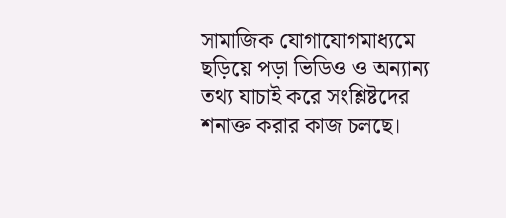সামাজিক যোগাযোগমাধ্যমে ছড়িয়ে পড়া ভিডিও ও অন্যান্য তথ্য যাচাই করে সংশ্লিষ্টদের শনাক্ত করার কাজ চলছে।